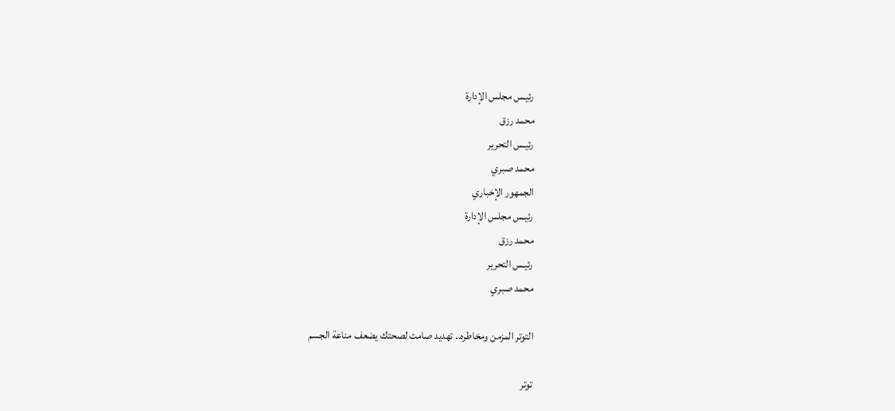رئيـس مجلس الإدارة
محمد رزق
رئيـس التحرير
محمد صبري
الجمهور الإخباري
رئيـس مجلس الإدارة
محمد رزق
رئيـس التحرير
محمد صبري

التوتر المزمن ومخاطره.. تهديد صامت لصحتك يضعف مناعة الجسم

توتر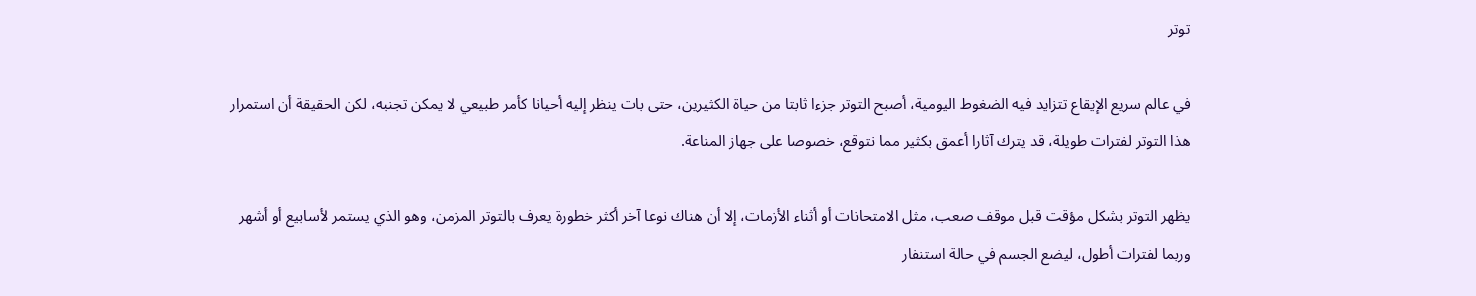توتر

في عالم سريع الإيقاع تتزايد فيه الضغوط اليومية، أصبح التوتر جزءا ثابتا من حياة الكثيرين، حتى بات ينظر إليه أحيانا كأمر طبيعي لا يمكن تجنبه، لكن الحقيقة أن استمرار هذا التوتر لفترات طويلة، قد يترك آثارا أعمق بكثير مما نتوقع، خصوصا على جهاز المناعة.

يظهر التوتر بشكل مؤقت قبل موقف صعب، مثل الامتحانات أو أثناء الأزمات، إلا أن هناك نوعا آخر أكثر خطورة يعرف بالتوتر المزمن، وهو الذي يستمر لأسابيع أو أشهر وربما لفترات أطول، ليضع الجسم في حالة استنفار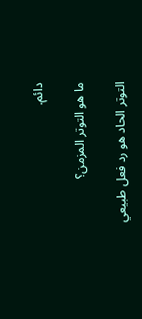دائم.

ما هو التوتر المزمن؟

التوتر الحاد هو رد فعل طبيعي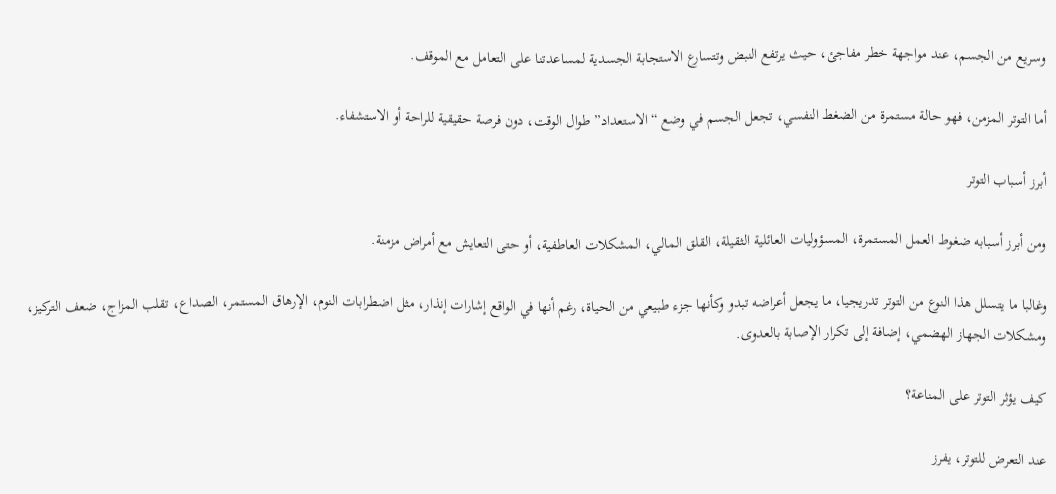وسريع من الجسم، عند مواجهة خطر مفاجئ، حيث يرتفع النبض وتتسارع الاستجابة الجسدية لمساعدتنا على التعامل مع الموقف.

أما التوتر المزمن، فهو حالة مستمرة من الضغط النفسي، تجعل الجسم في وضع “الاستعداد” طوال الوقت، دون فرصة حقيقية للراحة أو الاستشفاء.

أبرز أسباب التوتر

ومن أبرز أسبابه ضغوط العمل المستمرة، المسؤوليات العائلية الثقيلة، القلق المالي، المشكلات العاطفية، أو حتى التعايش مع أمراض مزمنة.

وغالبا ما يتسلل هذا النوع من التوتر تدريجيا، ما يجعل أعراضه تبدو وكأنها جزء طبيعي من الحياة، رغم أنها في الواقع إشارات إنذار، مثل اضطرابات النوم، الإرهاق المستمر، الصداع، تقلب المزاج، ضعف التركيز، ومشكلات الجهاز الهضمي، إضافة إلى تكرار الإصابة بالعدوى.

كيف يؤثر التوتر على المناعة؟

عند التعرض للتوتر، يفرز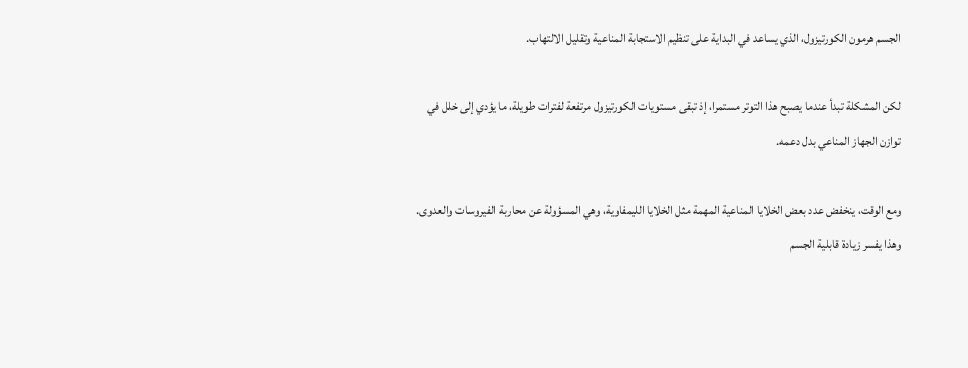الجسم هرمون الكورتيزول، الذي يساعد في البداية على تنظيم الاستجابة المناعية وتقليل الالتهاب.

لكن المشكلة تبدأ عندما يصبح هذا التوتر مستمرا، إذ تبقى مستويات الكورتيزول مرتفعة لفترات طويلة، ما يؤدي إلى خلل في توازن الجهاز المناعي بدل دعمه.

ومع الوقت، ينخفض عدد بعض الخلايا المناعية المهمة مثل الخلايا الليمفاوية، وهي المسؤولة عن محاربة الفيروسات والعدوى. وهذا يفسر زيادة قابلية الجسم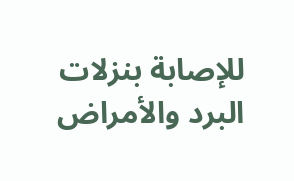للإصابة بنزلات البرد والأمراض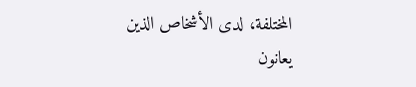المختلفة، لدى الأشخاص الذين يعانون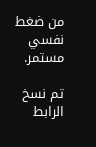من ضغط نفسي مستمر.

تم نسخ الرابط